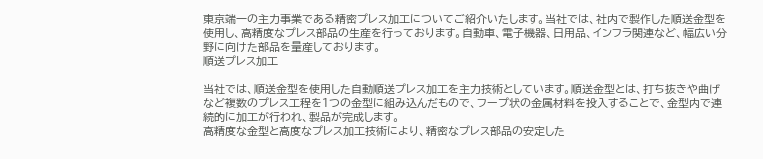東京端一の主力事業である精密プレス加工についてご紹介いたします。当社では、社内で製作した順送金型を使用し、高精度なプレス部品の生産を行っております。自動車、電子機器、日用品、インフラ関連など、幅広い分野に向けた部品を量産しております。
順送プレス加工

当社では、順送金型を使用した自動順送プレス加工を主力技術としています。順送金型とは、打ち抜きや曲げなど複数のプレス工程を1つの金型に組み込んだもので、フープ状の金属材料を投入することで、金型内で連続的に加工が行われ、製品が完成します。
高精度な金型と高度なプレス加工技術により、精密なプレス部品の安定した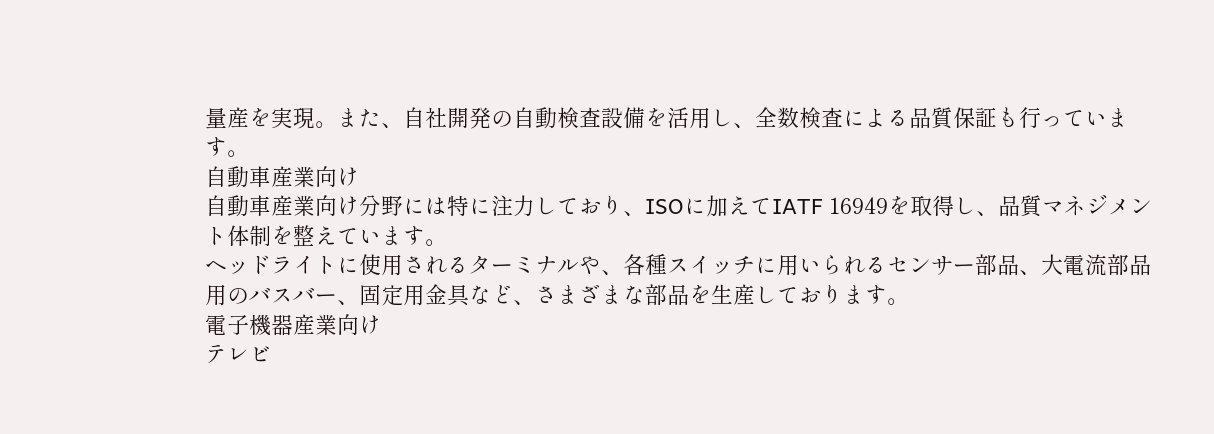量産を実現。また、自社開発の自動検査設備を活用し、全数検査による品質保証も行っています。
自動車産業向け
自動車産業向け分野には特に注力しており、ISOに加えてIATF 16949を取得し、品質マネジメント体制を整えています。
ヘッドライトに使用されるターミナルや、各種スイッチに用いられるセンサー部品、大電流部品用のバスバー、固定用金具など、さまざまな部品を生産しております。
電子機器産業向け
テレビ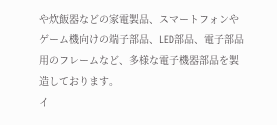や炊飯器などの家電製品、スマートフォンやゲーム機向けの端子部品、LED部品、電子部品用のフレームなど、多様な電子機器部品を製造しております。
イ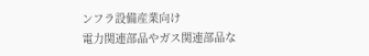ンフラ設備産業向け
電力関連部品やガス関連部品な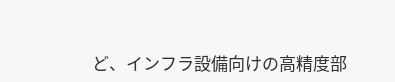ど、インフラ設備向けの高精度部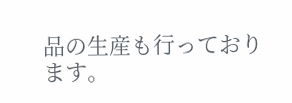品の生産も行っております。